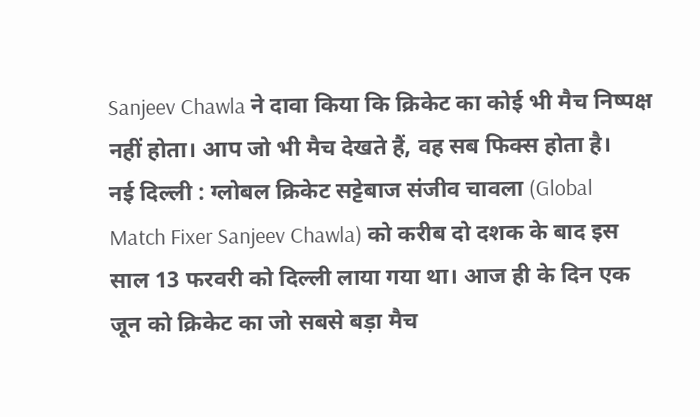Sanjeev Chawla ने दावा किया कि क्रिकेट का कोई भी मैच निष्पक्ष नहीं होता। आप जो भी मैच देखते हैं, वह सब फिक्स होता है।
नई दिल्ली : ग्लोबल क्रिकेट सट्टेबाज संजीव चावला (Global Match Fixer Sanjeev Chawla) को करीब दो दशक के बाद इस साल 13 फरवरी को दिल्ली लाया गया था। आज ही के दिन एक जून को क्रिकेट का जो सबसे बड़ा मैच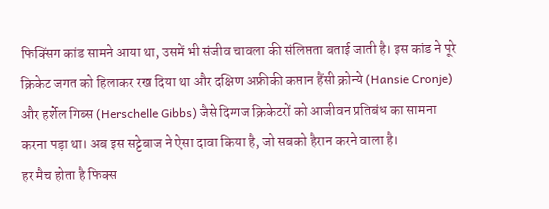फिक्सिंग कांड सामने आया था, उसमें भी संजीव चावला की संलिप्तता बताई जाती है। इस कांड ने पूरे क्रिकेट जगत को हिलाकर रख दिया था और दक्षिण अफ्रीकी कप्तान हैंसी क्रोन्ये (Hansie Cronje) और हर्शेल गिब्स (Herschelle Gibbs) जैसे दिग्गज क्रिकेटरों को आजीवन प्रतिबंध का सामना करना पड़ा था। अब इस सट्टेबाज ने ऐसा दावा किया है, जो सबको हैरान करने वाला है।
हर मैच होता है फिक्स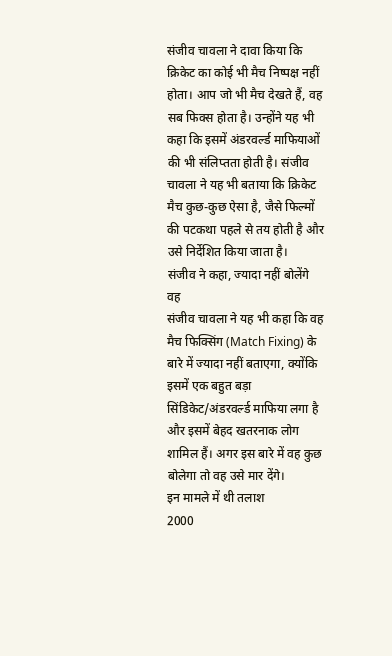संजीव चावला ने दावा किया कि क्रिकेट का कोई भी मैच निष्पक्ष नहीं होता। आप जो भी मैच देखते हैं, वह सब फिक्स होता है। उन्होंने यह भी कहा कि इसमें अंडरवर्ल्ड माफियाओं की भी संलिप्तता होती है। संजीव चावला ने यह भी बताया कि क्रिकेट मैच कुछ-कुछ ऐसा है, जैसे फिल्मों की पटकथा पहले से तय होती है और उसे निर्देशित किया जाता है।
संजीव ने कहा, ज्यादा नहीं बोलेंगे वह
संजीव चावला ने यह भी कहा कि वह मैच फिक्सिंग (Match Fixing) के बारे में ज्यादा नहीं बताएगा, क्योंकि इसमें एक बहुत बड़ा सिंडिकेट/अंडरवर्ल्ड माफिया लगा है और इसमें बेहद खतरनाक लोग शामिल हैं। अगर इस बारे में वह कुछ बोलेगा तो वह उसे मार देंगे।
इन मामले में थी तलाश
2000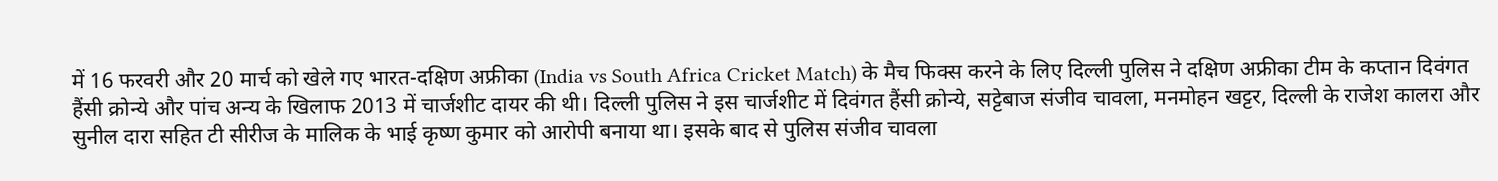में 16 फरवरी और 20 मार्च को खेले गए भारत-दक्षिण अफ्रीका (India vs South Africa Cricket Match) के मैच फिक्स करने के लिए दिल्ली पुलिस ने दक्षिण अफ्रीका टीम के कप्तान दिवंगत हैंसी क्रोन्ये और पांच अन्य के खिलाफ 2013 में चार्जशीट दायर की थी। दिल्ली पुलिस ने इस चार्जशीट में दिवंगत हैंसी क्रोन्ये, सट्टेबाज संजीव चावला, मनमोहन खट्टर, दिल्ली के राजेश कालरा और सुनील दारा सहित टी सीरीज के मालिक के भाई कृष्ण कुमार को आरोपी बनाया था। इसके बाद से पुलिस संजीव चावला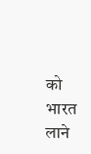को भारत लाने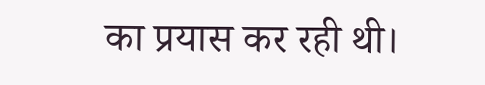का प्रयास कर रही थी।